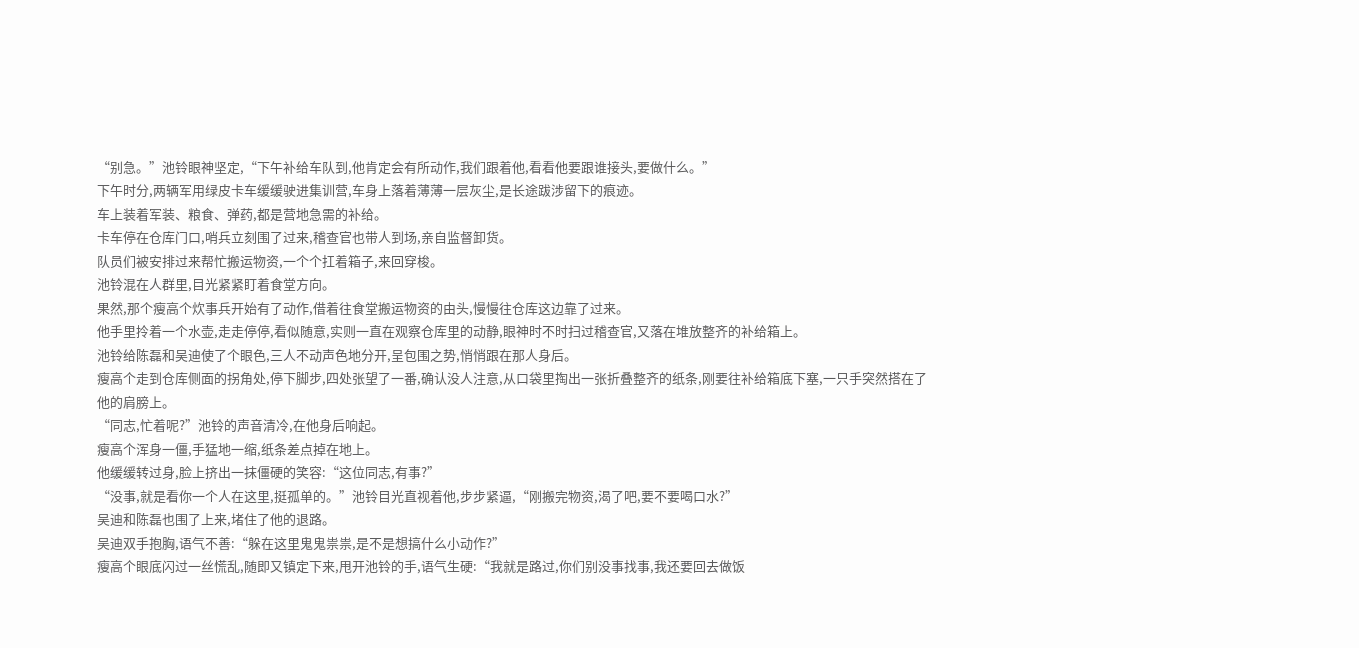“别急。”池铃眼神坚定,“下午补给车队到,他肯定会有所动作,我们跟着他,看看他要跟谁接头,要做什么。”
下午时分,两辆军用绿皮卡车缓缓驶进集训营,车身上落着薄薄一层灰尘,是长途跋涉留下的痕迹。
车上装着军装、粮食、弹药,都是营地急需的补给。
卡车停在仓库门口,哨兵立刻围了过来,稽查官也带人到场,亲自监督卸货。
队员们被安排过来帮忙搬运物资,一个个扛着箱子,来回穿梭。
池铃混在人群里,目光紧紧盯着食堂方向。
果然,那个瘦高个炊事兵开始有了动作,借着往食堂搬运物资的由头,慢慢往仓库这边靠了过来。
他手里拎着一个水壶,走走停停,看似随意,实则一直在观察仓库里的动静,眼神时不时扫过稽查官,又落在堆放整齐的补给箱上。
池铃给陈磊和吴迪使了个眼色,三人不动声色地分开,呈包围之势,悄悄跟在那人身后。
瘦高个走到仓库侧面的拐角处,停下脚步,四处张望了一番,确认没人注意,从口袋里掏出一张折叠整齐的纸条,刚要往补给箱底下塞,一只手突然搭在了他的肩膀上。
“同志,忙着呢?”池铃的声音清冷,在他身后响起。
瘦高个浑身一僵,手猛地一缩,纸条差点掉在地上。
他缓缓转过身,脸上挤出一抹僵硬的笑容:“这位同志,有事?”
“没事,就是看你一个人在这里,挺孤单的。”池铃目光直视着他,步步紧逼,“刚搬完物资,渴了吧,要不要喝口水?”
吴迪和陈磊也围了上来,堵住了他的退路。
吴迪双手抱胸,语气不善:“躲在这里鬼鬼祟祟,是不是想搞什么小动作?”
瘦高个眼底闪过一丝慌乱,随即又镇定下来,甩开池铃的手,语气生硬:“我就是路过,你们别没事找事,我还要回去做饭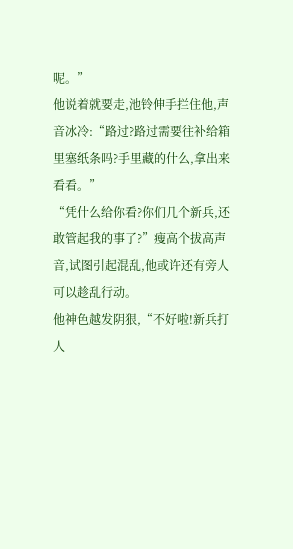呢。”
他说着就要走,池铃伸手拦住他,声音冰冷:“路过?路过需要往补给箱里塞纸条吗?手里藏的什么,拿出来看看。”
“凭什么给你看?你们几个新兵,还敢管起我的事了?”瘦高个拔高声音,试图引起混乱,他或许还有旁人可以趁乱行动。
他神色越发阴狠,“不好啦!新兵打人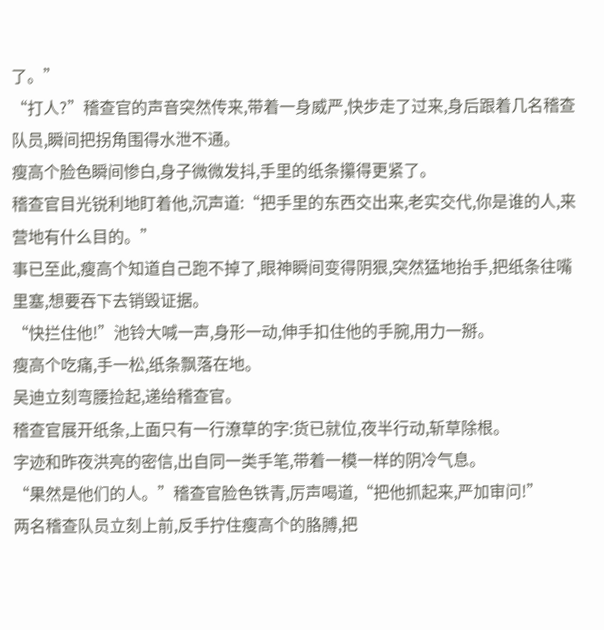了。”
“打人?”稽查官的声音突然传来,带着一身威严,快步走了过来,身后跟着几名稽查队员,瞬间把拐角围得水泄不通。
瘦高个脸色瞬间惨白,身子微微发抖,手里的纸条攥得更紧了。
稽查官目光锐利地盯着他,沉声道:“把手里的东西交出来,老实交代,你是谁的人,来营地有什么目的。”
事已至此,瘦高个知道自己跑不掉了,眼神瞬间变得阴狠,突然猛地抬手,把纸条往嘴里塞,想要吞下去销毁证据。
“快拦住他!”池铃大喊一声,身形一动,伸手扣住他的手腕,用力一掰。
瘦高个吃痛,手一松,纸条飘落在地。
吴迪立刻弯腰捡起,递给稽查官。
稽查官展开纸条,上面只有一行潦草的字:货已就位,夜半行动,斩草除根。
字迹和昨夜洪亮的密信,出自同一类手笔,带着一模一样的阴冷气息。
“果然是他们的人。”稽查官脸色铁青,厉声喝道,“把他抓起来,严加审问!”
两名稽查队员立刻上前,反手拧住瘦高个的胳膊,把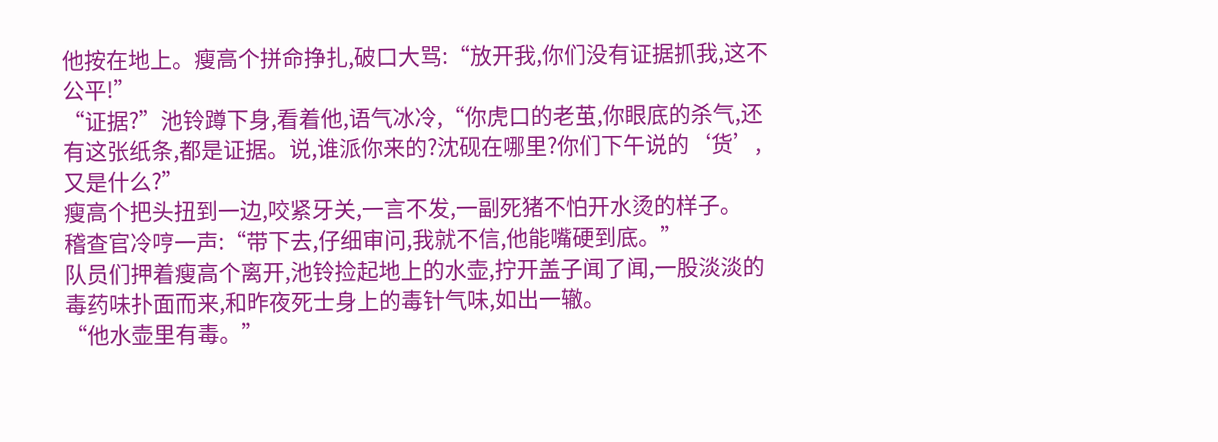他按在地上。瘦高个拼命挣扎,破口大骂:“放开我,你们没有证据抓我,这不公平!”
“证据?”池铃蹲下身,看着他,语气冰冷,“你虎口的老茧,你眼底的杀气,还有这张纸条,都是证据。说,谁派你来的?沈砚在哪里?你们下午说的‘货’,又是什么?”
瘦高个把头扭到一边,咬紧牙关,一言不发,一副死猪不怕开水烫的样子。
稽查官冷哼一声:“带下去,仔细审问,我就不信,他能嘴硬到底。”
队员们押着瘦高个离开,池铃捡起地上的水壶,拧开盖子闻了闻,一股淡淡的毒药味扑面而来,和昨夜死士身上的毒针气味,如出一辙。
“他水壶里有毒。”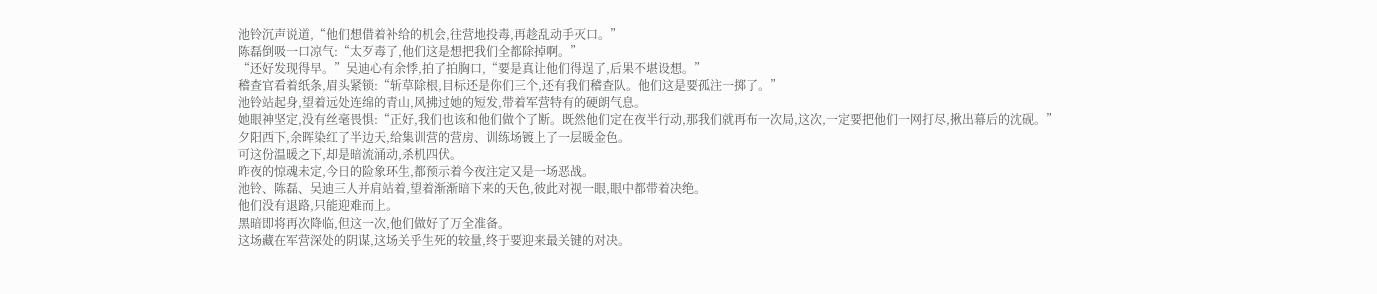池铃沉声说道,“他们想借着补给的机会,往营地投毒,再趁乱动手灭口。”
陈磊倒吸一口凉气:“太歹毒了,他们这是想把我们全都除掉啊。”
“还好发现得早。”吴迪心有余悸,拍了拍胸口,“要是真让他们得逞了,后果不堪设想。”
稽查官看着纸条,眉头紧锁:“斩草除根,目标还是你们三个,还有我们稽查队。他们这是要孤注一掷了。”
池铃站起身,望着远处连绵的青山,风拂过她的短发,带着军营特有的硬朗气息。
她眼神坚定,没有丝毫畏惧:“正好,我们也该和他们做个了断。既然他们定在夜半行动,那我们就再布一次局,这次,一定要把他们一网打尽,揪出幕后的沈砚。”
夕阳西下,余晖染红了半边天,给集训营的营房、训练场镀上了一层暖金色。
可这份温暖之下,却是暗流涌动,杀机四伏。
昨夜的惊魂未定,今日的险象环生,都预示着今夜注定又是一场恶战。
池铃、陈磊、吴迪三人并肩站着,望着渐渐暗下来的天色,彼此对视一眼,眼中都带着决绝。
他们没有退路,只能迎难而上。
黑暗即将再次降临,但这一次,他们做好了万全准备。
这场藏在军营深处的阴谋,这场关乎生死的较量,终于要迎来最关键的对决。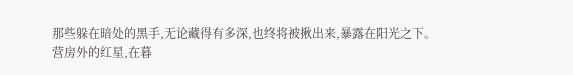那些躲在暗处的黑手,无论藏得有多深,也终将被揪出来,暴露在阳光之下。
营房外的红星,在暮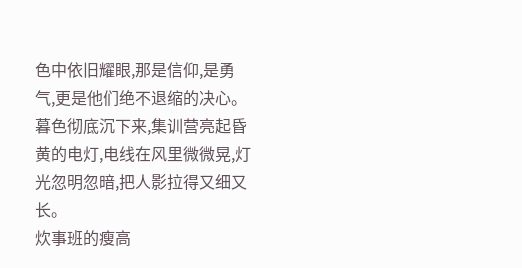色中依旧耀眼,那是信仰,是勇气,更是他们绝不退缩的决心。
暮色彻底沉下来,集训营亮起昏黄的电灯,电线在风里微微晃,灯光忽明忽暗,把人影拉得又细又长。
炊事班的瘦高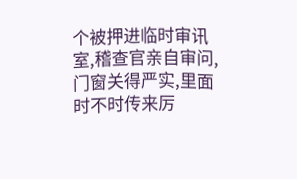个被押进临时审讯室,稽查官亲自审问,门窗关得严实,里面时不时传来厉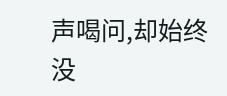声喝问,却始终没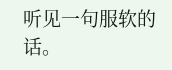听见一句服软的话。